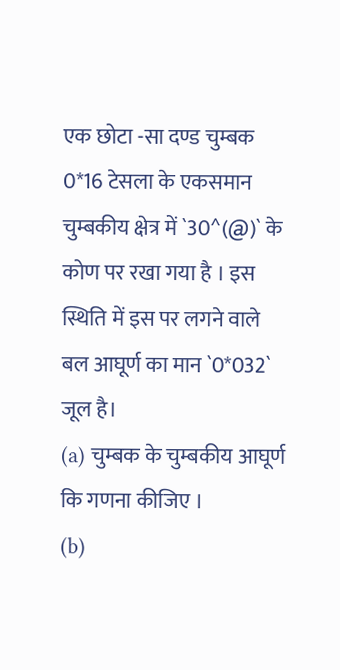एक छोटा -सा दण्ड चुम्बक 0*16 टेसला के एकसमान चुम्बकीय क्षेत्र में `30^(@)` के कोण पर रखा गया है । इस स्थिति में इस पर लगने वाले बल आघूर्ण का मान `0*032` जूल है।
(a) चुम्बक के चुम्बकीय आघूर्ण कि गणना कीजिए ।
(b)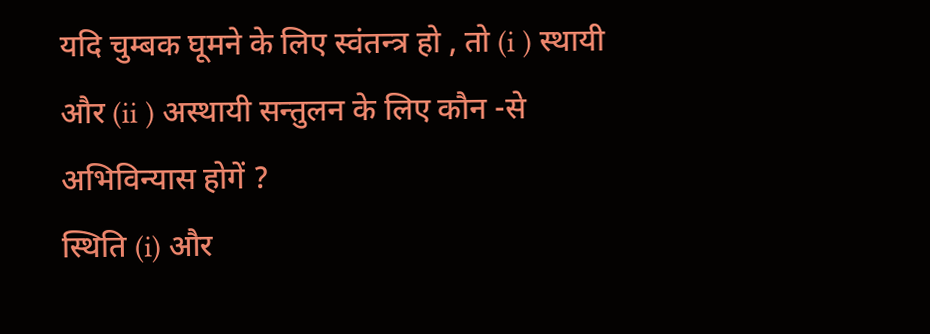यदि चुम्बक घूमने के लिए स्वंतन्त्र हो , तो (i ) स्थायी और (ii ) अस्थायी सन्तुलन के लिए कौन -से अभिविन्यास होगें ?
स्थिति (i) और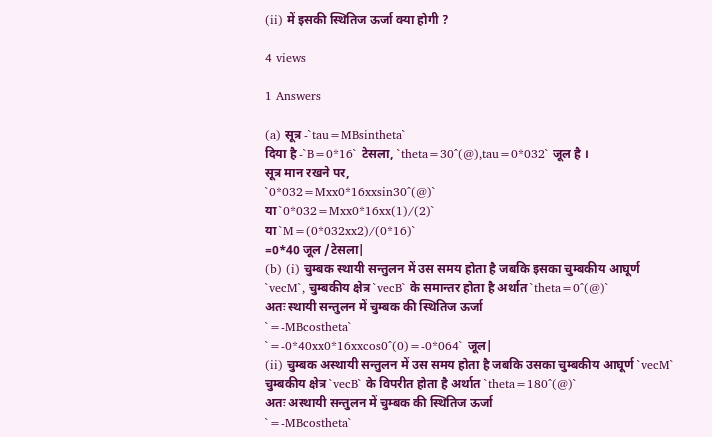(ii) में इसकी स्थितिज ऊर्जा क्या होगी ?

4 views

1 Answers

(a) सूत्र -`tau=MBsintheta`
दिया है -`B=0*16` टेसला, `theta=30^(@),tau=0*032` जूल है ।
सूत्र मान रखने पर,
`0*032=Mxx0*16xxsin30^(@)`
या `0*032=Mxx0*16xx(1)/(2)`
या `M=(0*032xx2)/(0*16)`
=0*40 जूल /टेसला|
(b) (i) चुम्बक स्थायी सन्तुलन में उस समय होता है जबकि इसका चुम्बकीय आघूर्ण `vecM`, चुम्बकीय क्षेत्र `vecB` के समान्तर होता है अर्थात `theta=0^(@)`
अतः स्थायी सन्तुलन में चुम्बक की स्थितिज ऊर्जा
`=-MBcostheta`
`=-0*40xx0*16xxcos0^(0)=-0*064` जूल|
(ii) चुम्बक अस्थायी सन्तुलन में उस समय होता है जबकि उसका चुम्बकीय आघूर्ण `vecM` चुम्बकीय क्षेत्र `vecB` के विपरीत होता है अर्थात `theta=180^(@)`
अतः अस्थायी सन्तुलन में चुम्बक की स्थितिज ऊर्जा
`=-MBcostheta`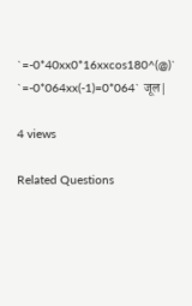`=-0*40xx0*16xxcos180^(@)`
`=-0*064xx(-1)=0*064` जूल|

4 views

Related Questions